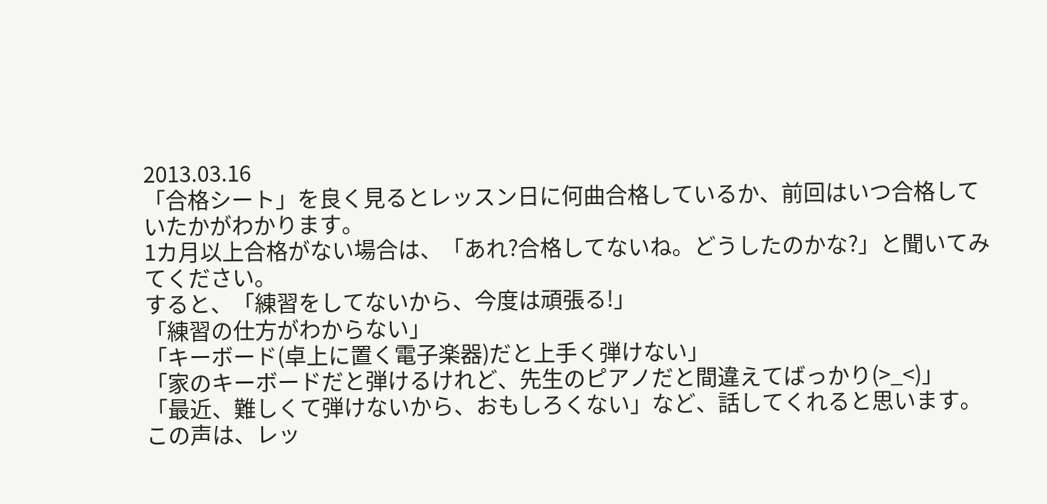2013.03.16
「合格シート」を良く見るとレッスン日に何曲合格しているか、前回はいつ合格していたかがわかります。
1カ月以上合格がない場合は、「あれ?合格してないね。どうしたのかな?」と聞いてみてください。
すると、「練習をしてないから、今度は頑張る!」
「練習の仕方がわからない」
「キーボード(卓上に置く電子楽器)だと上手く弾けない」
「家のキーボードだと弾けるけれど、先生のピアノだと間違えてばっかり(>_<)」
「最近、難しくて弾けないから、おもしろくない」など、話してくれると思います。
この声は、レッ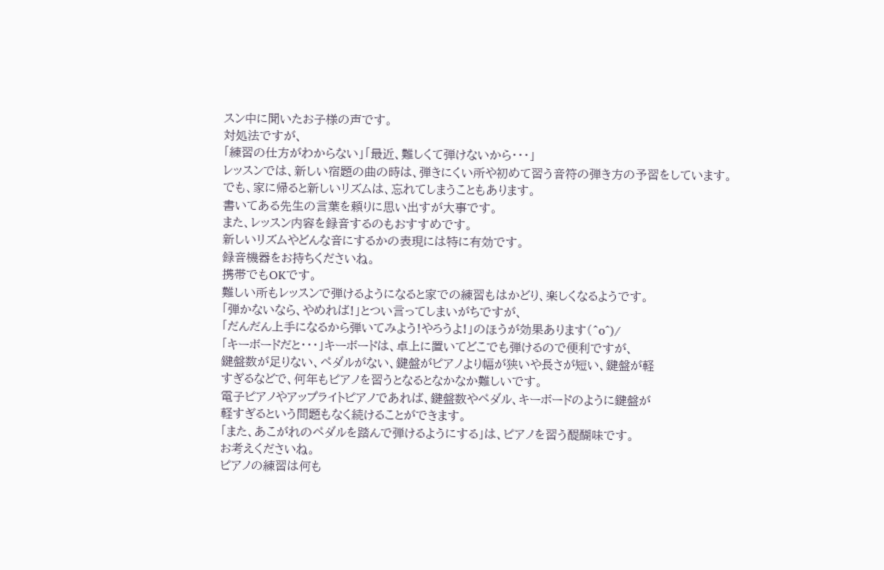スン中に聞いたお子様の声です。
対処法ですが、
「練習の仕方がわからない」「最近、難しくて弾けないから・・・」
レッスンでは、新しい宿題の曲の時は、弾きにくい所や初めて習う音符の弾き方の予習をしています。
でも、家に帰ると新しいリズムは、忘れてしまうこともあります。
書いてある先生の言葉を頼りに思い出すが大事です。
また、レッスン内容を録音するのもおすすめです。
新しいリズムやどんな音にするかの表現には特に有効です。
録音機器をお持ちくださいね。
携帯でもOKです。
難しい所もレッスンで弾けるようになると家での練習もはかどり、楽しくなるようです。
「弾かないなら、やめれば!」とつい言ってしまいがちですが、
「だんだん上手になるから弾いてみよう!やろうよ!」のほうが効果あります(^o^)/
「キーボードだと・・・」キーボードは、卓上に置いてどこでも弾けるので便利ですが、
鍵盤数が足りない、ペダルがない、鍵盤がピアノより幅が狭いや長さが短い、鍵盤が軽
すぎるなどで、何年もピアノを習うとなるとなかなか難しいです。
電子ピアノやアップライトピアノであれば、鍵盤数やペダル、キーボードのように鍵盤が
軽すぎるという問題もなく続けることができます。
「また、あこがれのペダルを踏んで弾けるようにする」は、ピアノを習う醍醐味です。
お考えくださいね。
ピアノの練習は何も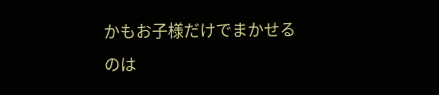かもお子様だけでまかせるのは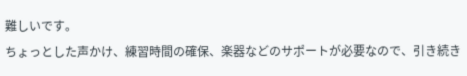難しいです。
ちょっとした声かけ、練習時間の確保、楽器などのサポートが必要なので、引き続き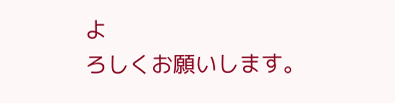よ
ろしくお願いします。